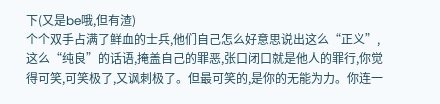下(又是be哦,但有渣)
个个双手占满了鲜血的士兵,他们自己怎么好意思说出这么“正义”,这么“纯良”的话语,掩盖自己的罪恶,张口闭口就是他人的罪行,你觉得可笑,可笑极了,又讽刺极了。但最可笑的,是你的无能为力。你连一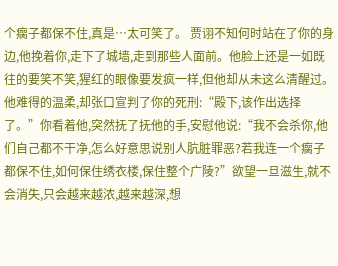个瘸子都保不住,真是…太可笑了。 贾诩不知何时站在了你的身边,他挽着你,走下了城墙,走到那些人面前。他脸上还是一如既往的要笑不笑,猩红的眼像要发疯一样,但他却从未这么清醒过。 他难得的温柔,却张口宣判了你的死刑:“殿下,该作出选择了。”你看着他,突然抚了抚他的手,安慰他说:“我不会杀你,他们自己都不干净,怎么好意思说别人肮脏罪恶?若我连一个瘸子都保不住,如何保住绣衣楼,保住整个广陵?”欲望一旦滋生,就不会消失,只会越来越浓,越来越深,想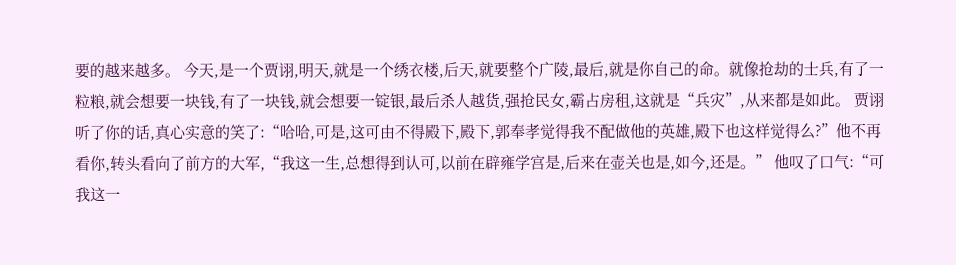要的越来越多。 今天,是一个贾诩,明天,就是一个绣衣楼,后天,就要整个广陵,最后,就是你自己的命。就像抢劫的士兵,有了一粒粮,就会想要一块钱,有了一块钱,就会想要一锭银,最后杀人越货,强抢民女,霸占房租,这就是“兵灾”,从来都是如此。 贾诩听了你的话,真心实意的笑了:“哈哈,可是,这可由不得殿下,殿下,郭奉孝觉得我不配做他的英雄,殿下也这样觉得么?”他不再看你,转头看向了前方的大军,“我这一生,总想得到认可,以前在辟雍学宫是,后来在壶关也是,如今,还是。” 他叹了口气:“可我这一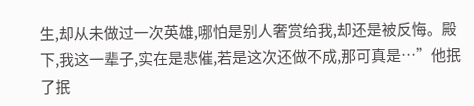生,却从未做过一次英雄,哪怕是别人奢赏给我,却还是被反悔。殿下,我这一辈子,实在是悲催,若是这次还做不成,那可真是…”他抿了抿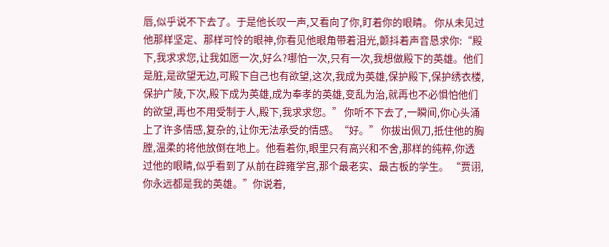唇,似乎说不下去了。于是他长叹一声,又看向了你,盯着你的眼睛。 你从未见过他那样坚定、那样可怜的眼神,你看见他眼角带着泪光,颤抖着声音恳求你:“殿下,我求求您,让我如愿一次,好么?哪怕一次,只有一次,我想做殿下的英雄。他们是脏,是欲望无边,可殿下自己也有欲望,这次,我成为英雄,保护殿下,保护绣衣楼,保护广陵,下次,殿下成为英雄,成为奉孝的英雄,变乱为治,就再也不必惧怕他们的欲望,再也不用受制于人,殿下,我求求您。” 你听不下去了,一瞬间,你心头涌上了许多情感,复杂的,让你无法承受的情感。“好。” 你拔出佩刀,抵住他的胸膛,温柔的将他放倒在地上。他看着你,眼里只有高兴和不舍,那样的纯粹,你透过他的眼睛,似乎看到了从前在辟雍学宫,那个最老实、最古板的学生。 “贾诩,你永远都是我的英雄。”你说着,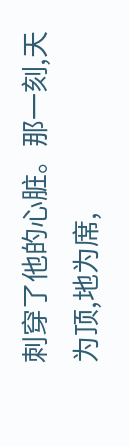刺穿了他的心脏。那一刻,天为顶,地为席,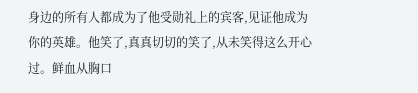身边的所有人都成为了他受勋礼上的宾客,见证他成为你的英雄。他笑了,真真切切的笑了,从未笑得这么开心过。鲜血从胸口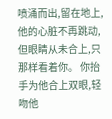喷涌而出,留在地上,他的心脏不再跳动,但眼睛从未合上,只那样看着你。 你抬手为他合上双眼,轻吻他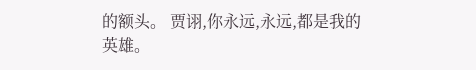的额头。 贾诩,你永远,永远,都是我的英雄。